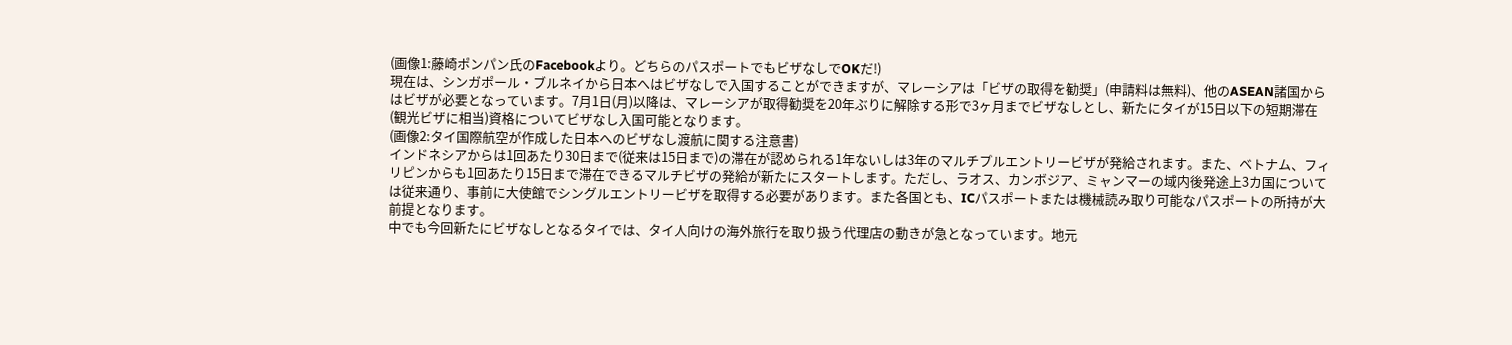(画像1:藤崎ポンパン氏のFacebookより。どちらのパスポートでもビザなしでOKだ!)
現在は、シンガポール・ブルネイから日本へはビザなしで入国することができますが、マレーシアは「ビザの取得を勧奨」(申請料は無料)、他のASEAN諸国からはビザが必要となっています。7月1日(月)以降は、マレーシアが取得勧奨を20年ぶりに解除する形で3ヶ月までビザなしとし、新たにタイが15日以下の短期滞在(観光ビザに相当)資格についてビザなし入国可能となります。
(画像2:タイ国際航空が作成した日本へのビザなし渡航に関する注意書)
インドネシアからは1回あたり30日まで(従来は15日まで)の滞在が認められる1年ないしは3年のマルチプルエントリービザが発給されます。また、ベトナム、フィリピンからも1回あたり15日まで滞在できるマルチビザの発給が新たにスタートします。ただし、ラオス、カンボジア、ミャンマーの域内後発途上3カ国については従来通り、事前に大使館でシングルエントリービザを取得する必要があります。また各国とも、ICパスポートまたは機械読み取り可能なパスポートの所持が大前提となります。
中でも今回新たにビザなしとなるタイでは、タイ人向けの海外旅行を取り扱う代理店の動きが急となっています。地元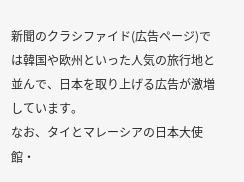新聞のクラシファイド(広告ページ)では韓国や欧州といった人気の旅行地と並んで、日本を取り上げる広告が激増しています。
なお、タイとマレーシアの日本大使館・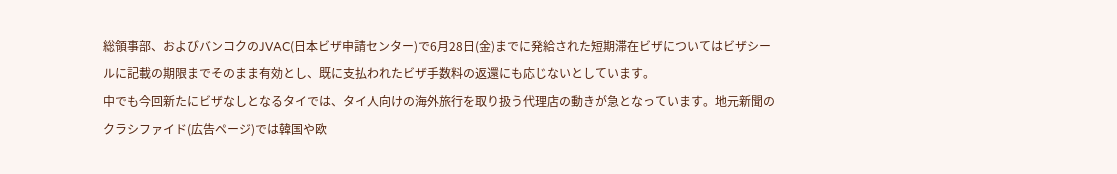総領事部、およびバンコクのJVAC(日本ビザ申請センター)で6月28日(金)までに発給された短期滞在ビザについてはビザシールに記載の期限までそのまま有効とし、既に支払われたビザ手数料の返還にも応じないとしています。
中でも今回新たにビザなしとなるタイでは、タイ人向けの海外旅行を取り扱う代理店の動きが急となっています。地元新聞のクラシファイド(広告ページ)では韓国や欧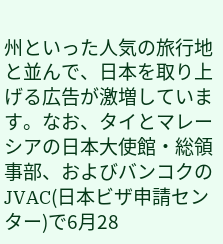州といった人気の旅行地と並んで、日本を取り上げる広告が激増しています。なお、タイとマレーシアの日本大使館・総領事部、およびバンコクのJVAC(日本ビザ申請センター)で6月28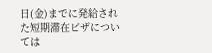日(金)までに発給された短期滞在ビザについては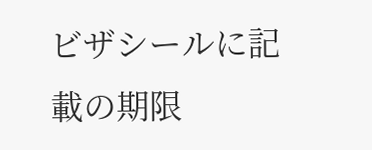ビザシールに記載の期限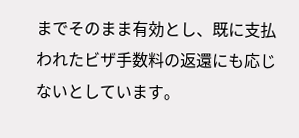までそのまま有効とし、既に支払われたビザ手数料の返還にも応じないとしています。